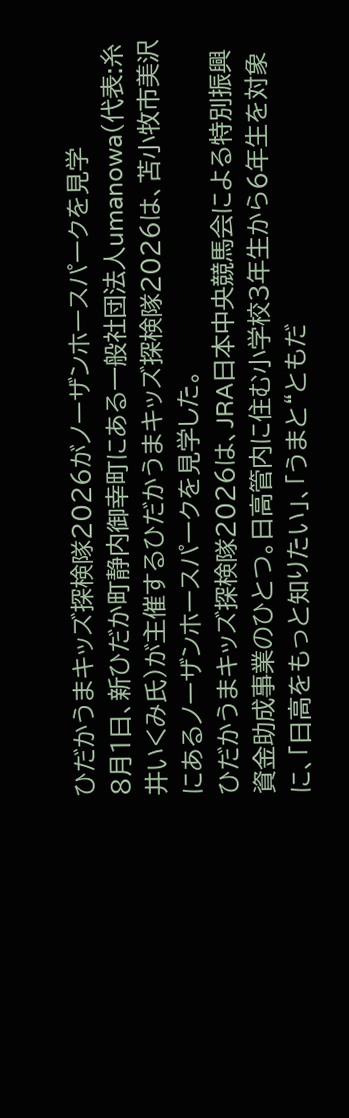ひだかうまキッズ探検隊2026がノーザンホースパークを見学
8月1日、新ひだか町静内御幸町にある一般社団法人umanowa(代表:糸井いくみ氏)が主催するひだかうまキッズ探検隊2026は、苫小牧市美沢にあるノーザンホースパークを見学した。
ひだかうまキッズ探検隊2026は、JRA日本中央競馬会による特別振興資金助成事業のひとつ。日高管内に住む小学校3年生から6年生を対象に、「日高をもっと知りたい」、「うまと“ともだ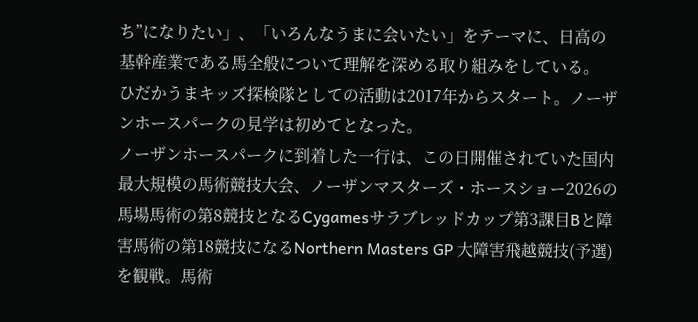ち”になりたい」、「いろんなうまに会いたい」をテーマに、日高の基幹産業である馬全般について理解を深める取り組みをしている。
ひだかうまキッズ探検隊としての活動は2017年からスタート。ノーザンホースパークの見学は初めてとなった。
ノーザンホースパークに到着した一行は、この日開催されていた国内最大規模の馬術競技大会、ノーザンマスターズ・ホースショー2026の馬場馬術の第8競技となるCygamesサラブレッドカップ第3課目Bと障害馬術の第18競技になるNorthern Masters GP 大障害飛越競技(予選)を観戦。馬術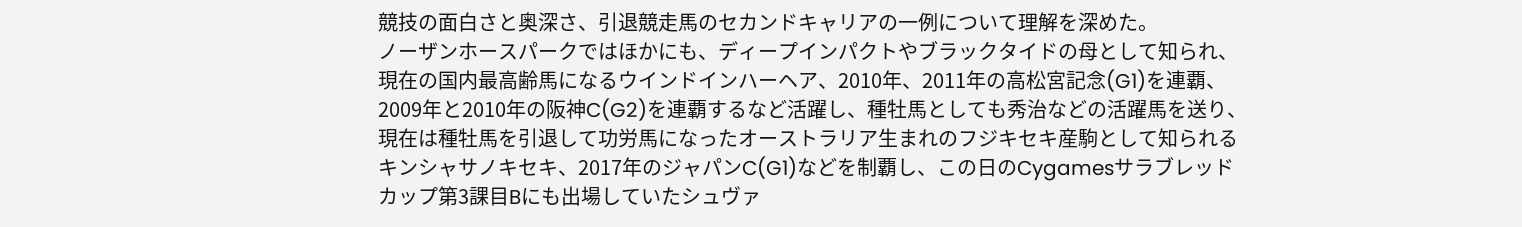競技の面白さと奥深さ、引退競走馬のセカンドキャリアの一例について理解を深めた。
ノーザンホースパークではほかにも、ディープインパクトやブラックタイドの母として知られ、現在の国内最高齢馬になるウインドインハーヘア、2010年、2011年の高松宮記念(G1)を連覇、2009年と2010年の阪神C(G2)を連覇するなど活躍し、種牡馬としても秀治などの活躍馬を送り、現在は種牡馬を引退して功労馬になったオーストラリア生まれのフジキセキ産駒として知られるキンシャサノキセキ、2017年のジャパンC(G1)などを制覇し、この日のCygamesサラブレッドカップ第3課目Bにも出場していたシュヴァ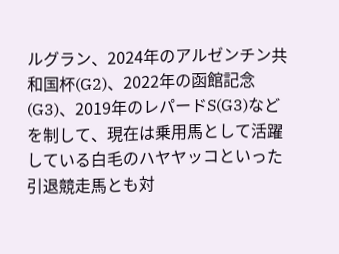ルグラン、2024年のアルゼンチン共和国杯(G2)、2022年の函館記念(G3)、2019年のレパードS(G3)などを制して、現在は乗用馬として活躍している白毛のハヤヤッコといった引退競走馬とも対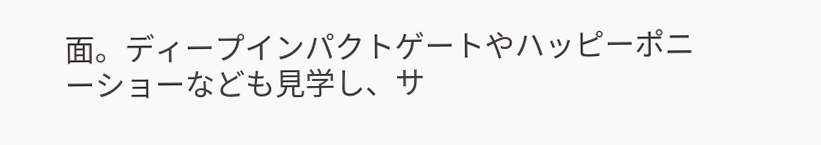面。ディープインパクトゲートやハッピーポニーショーなども見学し、サ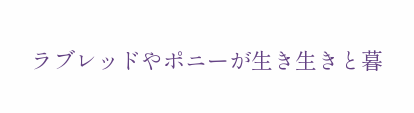ラブレッドやポニーが生き生きと暮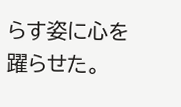らす姿に心を躍らせた。